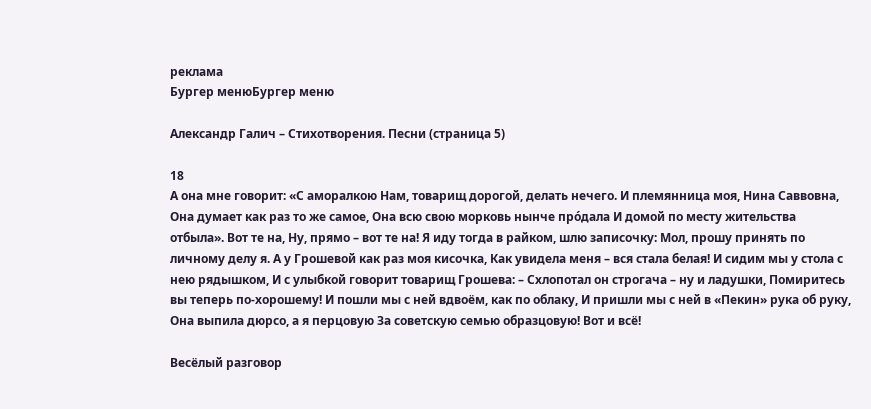реклама
Бургер менюБургер меню

Александр Галич – Стихотворения. Песни (страница 5)

18
А она мне говорит: «С аморалкою Нам, товарищ дорогой, делать нечего. И племянница моя, Нина Саввовна, Она думает как раз то же самое, Она всю свою морковь нынче про́дала И домой по месту жительства отбыла». Вот те на, Ну, прямо – вот те на! Я иду тогда в райком, шлю записочку: Мол, прошу принять по личному делу я. А у Грошевой как раз моя кисочка, Как увидела меня – вся стала белая! И сидим мы у стола с нею рядышком, И с улыбкой говорит товарищ Грошева: – Схлопотал он строгача – ну и ладушки, Помиритесь вы теперь по-хорошему! И пошли мы с ней вдвоём, как по облаку, И пришли мы с ней в «Пекин» рука об руку, Она выпила дюрсо, а я перцовую За советскую семью образцовую! Вот и всё!

Весёлый разговор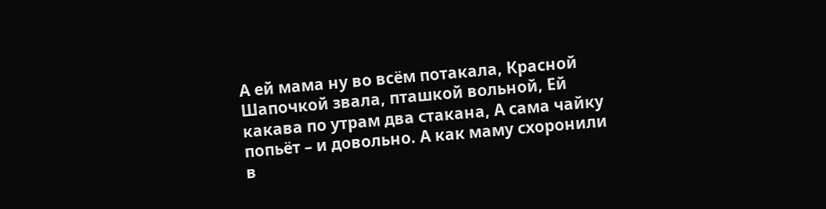А ей мама ну во всём потакала, Красной Шапочкой звала, пташкой вольной, Ей какава по утрам два стакана, А сама чайку попьёт – и довольно. А как маму схоронили в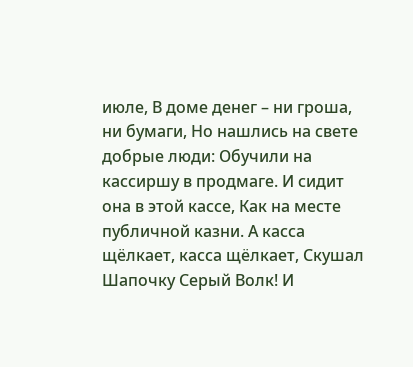июле, В доме денег – ни гроша, ни бумаги, Но нашлись на свете добрые люди: Обучили на кассиршу в продмаге. И сидит она в этой кассе, Как на месте публичной казни. А касса щёлкает, касса щёлкает, Скушал Шапочку Серый Волк! И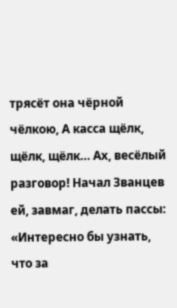трясёт она чёрной чёлкою, А касса щёлк, щёлк, щёлк… Ах, весёлый разговор! Начал Званцев ей, завмаг, делать пассы: «Интересно бы узнать, что за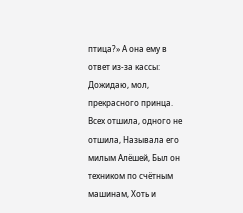птица?» А она ему в ответ из-за кассы: Дожидаю, мол, прекрасного принца. Всех отшила, одного не отшила, Называла его милым Алёшей, Был он техником по счётным машинам, Хоть и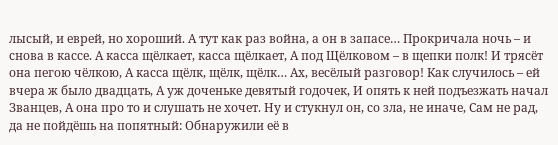лысый, и еврей, но хороший. А тут как раз война, а он в запасе… Прокричала ночь – и снова в кассе. А касса щёлкает, касса щёлкает, А под Щёлковом – в щепки полк! И трясёт она пегою чёлкою, А касса щёлк, щёлк, щёлк… Ах, весёлый разговор! Как случилось – ей вчера ж было двадцать, А уж доченьке девятый годочек, И опять к ней подъезжать начал Званцев, А она про то и слушать не хочет. Ну и стукнул он, со зла, не иначе, Сам не рад, да не пойдёшь на попятный: Обнаружили её в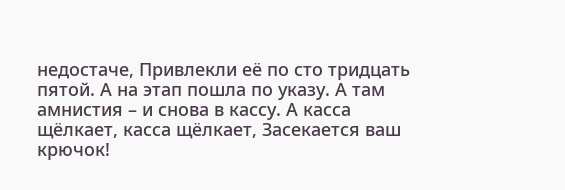недостаче, Привлекли её по сто тридцать пятой. А на этап пошла по указу. А там амнистия – и снова в кассу. А касса щёлкает, касса щёлкает, Засекается ваш крючок!